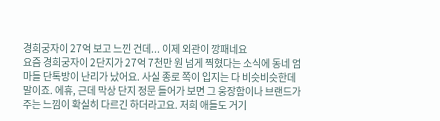경희궁자이 27억 보고 느낀 건데... 이제 외관이 깡패네요
요즘 경희궁자이 2단지가 27억 7천만 원 넘게 찍혔다는 소식에 동네 엄마들 단톡방이 난리가 났어요. 사실 종로 쪽이 입지는 다 비슷비슷한데 말이죠. 에휴, 근데 막상 단지 정문 들어가 보면 그 웅장함이나 브랜드가 주는 느낌이 확실히 다르긴 하더라고요. 저희 애들도 거기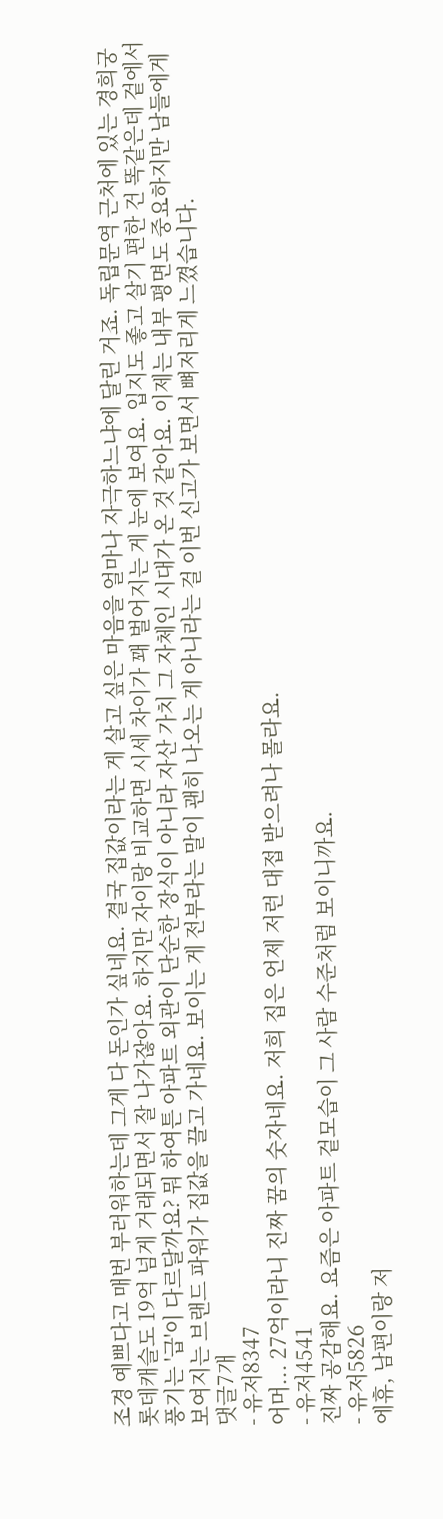조경 예쁘다고 매번 부러워하는데 그게 다 돈인가 싶네요. 결국 집값이라는 게 살고 싶은 마음을 얼마나 자극하느냐에 달린 거죠. 독립문역 근처에 있는 경희궁 롯데캐슬도 19억 넘게 거래되면서 잘 나가잖아요. 하지만 자이랑 비교하면 시세 차이가 꽤 벌어지는 게 눈에 보여요. 입지도 좋고 살기 편한 건 똑같은데 겉에서 풍기는 '급'이 다르달까요? 뭐 하여튼 아파트 외관이 단순한 장식이 아니라 자산 가치 그 자체인 시대가 온 것 같아요. 이제는 내부 평면도 중요하지만 남들에게 보여지는 브랜드 파워가 집값을 끌고 가네요. 보이는 게 전부라는 말이 괜히 나오는 게 아니라는 걸 이번 신고가 보면서 뼈저리게 느꼈습니다.
댓글7개
- 유저8347
어머... 27억이라니 진짜 꿈의 숫자네요. 저희 집은 언제 저런 대접 받으려나 몰라요.
- 유저4541
진짜 공감해요. 요즘은 아파트 겉모습이 그 사람 수준처럼 보이니까요.
- 유저5826
에휴, 남편이랑 저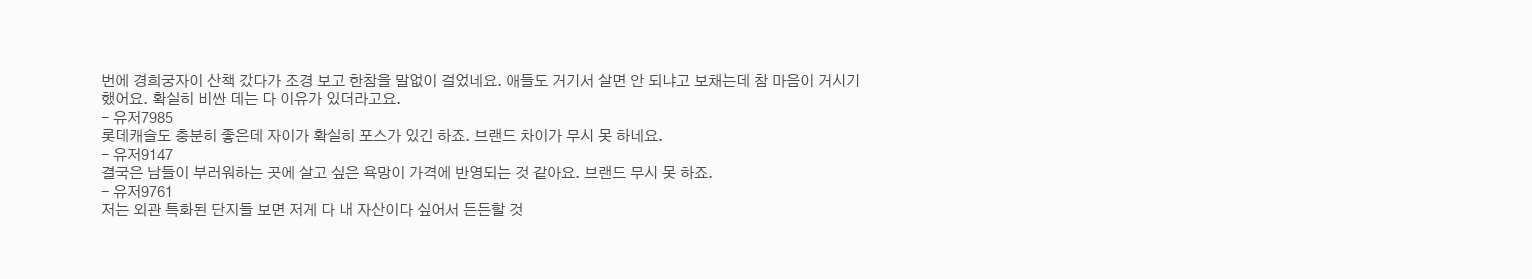번에 경희궁자이 산책 갔다가 조경 보고 한참을 말없이 걸었네요. 애들도 거기서 살면 안 되냐고 보채는데 참 마음이 거시기했어요. 확실히 비싼 데는 다 이유가 있더라고요.
- 유저7985
롯데캐슬도 충분히 좋은데 자이가 확실히 포스가 있긴 하죠. 브랜드 차이가 무시 못 하네요.
- 유저9147
결국은 남들이 부러워하는 곳에 살고 싶은 욕망이 가격에 반영되는 것 같아요. 브랜드 무시 못 하죠.
- 유저9761
저는 외관 특화된 단지들 보면 저게 다 내 자산이다 싶어서 든든할 것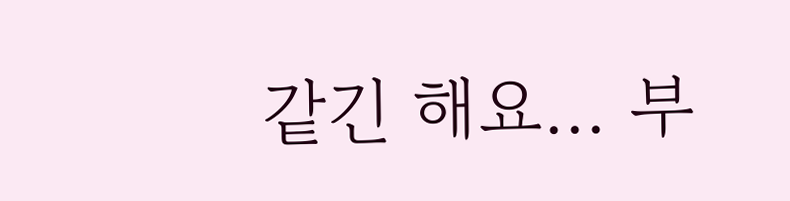같긴 해요... 부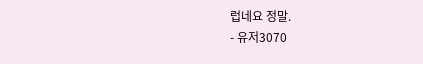럽네요 정말.
- 유저3070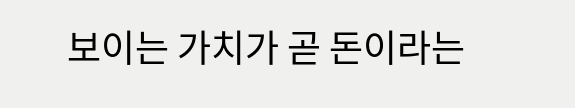보이는 가치가 곧 돈이라는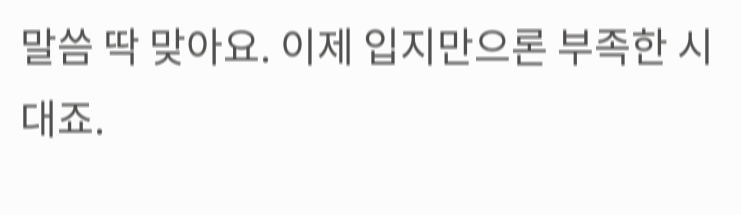말씀 딱 맞아요. 이제 입지만으론 부족한 시대죠.